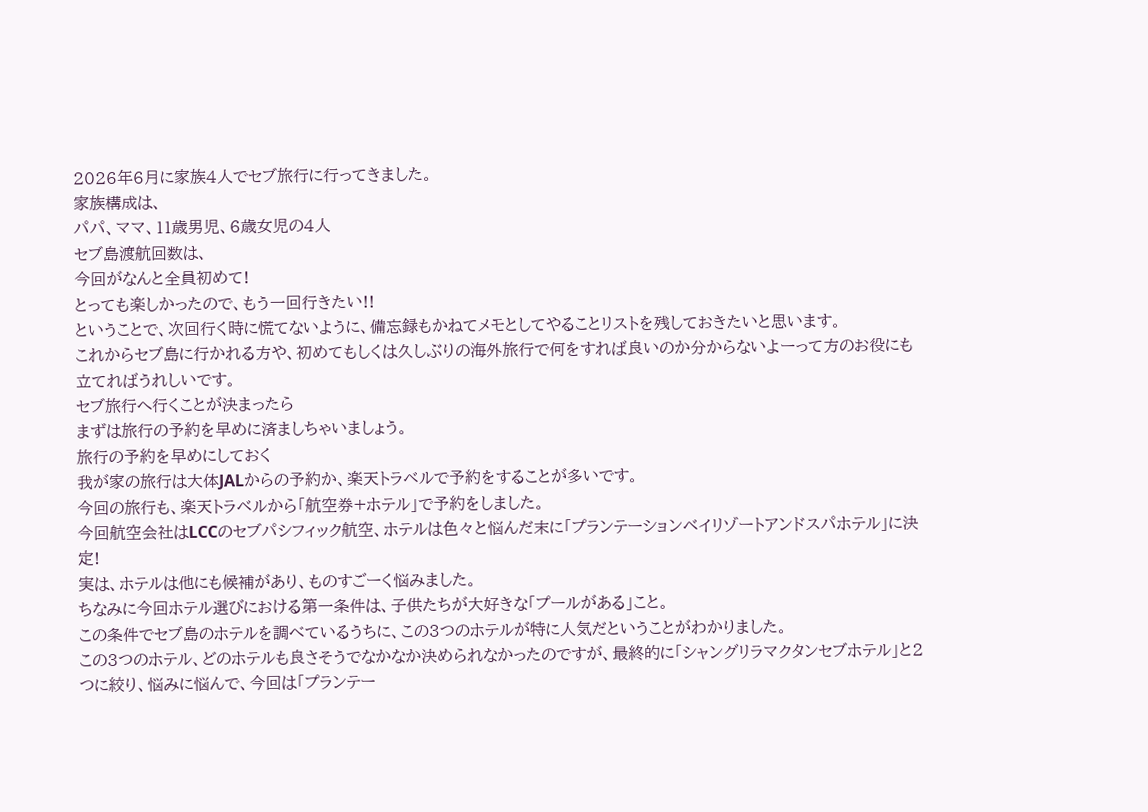2026年6月に家族4人でセブ旅行に行ってきました。
家族構成は、
パパ、ママ、11歳男児、6歳女児の4人
セブ島渡航回数は、
今回がなんと全員初めて!
とっても楽しかったので、もう一回行きたい!!
ということで、次回行く時に慌てないように、備忘録もかねてメモとしてやることリストを残しておきたいと思います。
これからセブ島に行かれる方や、初めてもしくは久しぶりの海外旅行で何をすれば良いのか分からないよーって方のお役にも立てればうれしいです。
セブ旅行へ行くことが決まったら
まずは旅行の予約を早めに済ましちゃいましょう。
旅行の予約を早めにしておく
我が家の旅行は大体JALからの予約か、楽天トラベルで予約をすることが多いです。
今回の旅行も、楽天トラベルから「航空券+ホテル」で予約をしました。
今回航空会社はLCCのセブパシフィック航空、ホテルは色々と悩んだ末に「プランテーションベイリゾートアンドスパホテル」に決定!
実は、ホテルは他にも候補があり、ものすごーく悩みました。
ちなみに今回ホテル選びにおける第一条件は、子供たちが大好きな「プールがある」こと。
この条件でセブ島のホテルを調べているうちに、この3つのホテルが特に人気だということがわかりました。
この3つのホテル、どのホテルも良さそうでなかなか決められなかったのですが、最終的に「シャングリラマクタンセブホテル」と2つに絞り、悩みに悩んで、今回は「プランテー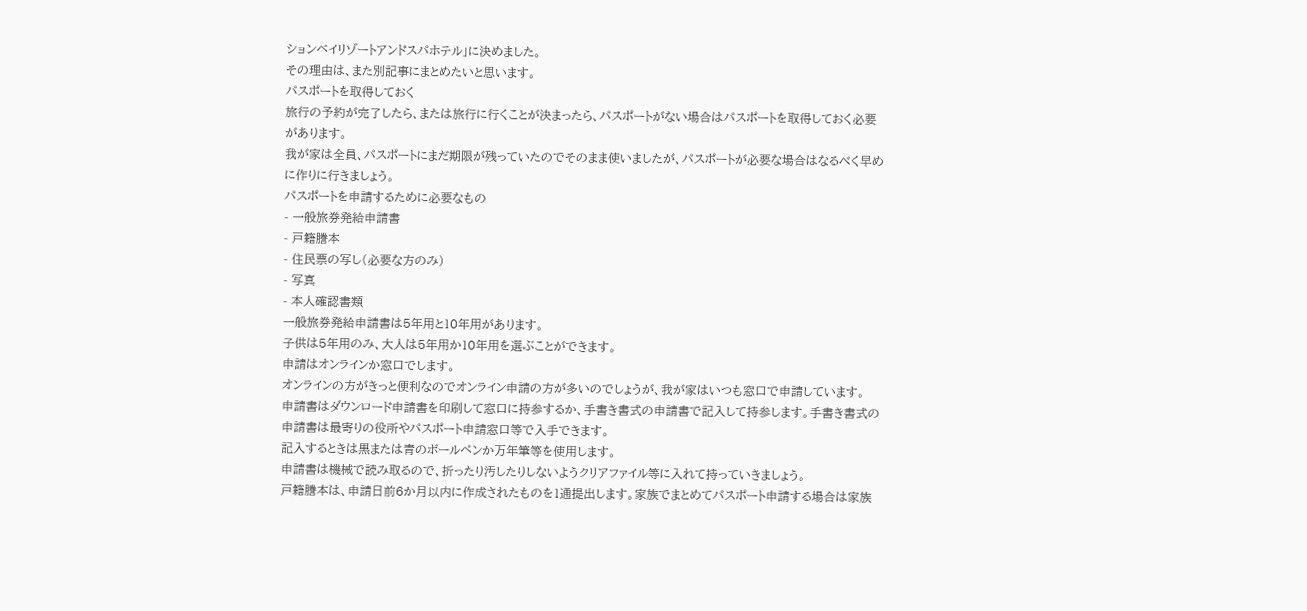ションベイリゾートアンドスパホテル」に決めました。
その理由は、また別記事にまとめたいと思います。
パスポートを取得しておく
旅行の予約が完了したら、または旅行に行くことが決まったら、パスポートがない場合はパスポートを取得しておく必要があります。
我が家は全員、パスポートにまだ期限が残っていたのでそのまま使いましたが、パスポートが必要な場合はなるべく早めに作りに行きましょう。
パスポートを申請するために必要なもの
- 一般旅券発給申請書
- 戸籍謄本
- 住民票の写し(必要な方のみ)
- 写真
- 本人確認書類
一般旅券発給申請書は5年用と10年用があります。
子供は5年用のみ、大人は5年用か10年用を選ぶことができます。
申請はオンラインか窓口でします。
オンラインの方がきっと便利なのでオンライン申請の方が多いのでしょうが、我が家はいつも窓口で申請しています。
申請書はダウンロード申請書を印刷して窓口に持参するか、手書き書式の申請書で記入して持参します。手書き書式の申請書は最寄りの役所やパスポート申請窓口等で入手できます。
記入するときは黒または青のボールペンか万年筆等を使用します。
申請書は機械で読み取るので、折ったり汚したりしないようクリアファイル等に入れて持っていきましょう。
戸籍謄本は、申請日前6か月以内に作成されたものを1通提出します。家族でまとめてパスポート申請する場合は家族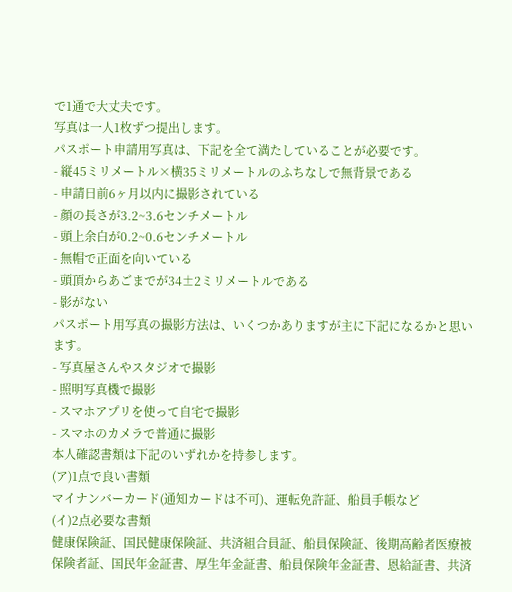で1通で大丈夫です。
写真は一人1枚ずつ提出します。
パスポート申請用写真は、下記を全て満たしていることが必要です。
- 縦45ミリメートル×横35ミリメートルのふちなしで無背景である
- 申請日前6ヶ月以内に撮影されている
- 顔の長さが3.2~3.6センチメートル
- 頭上余白が0.2~0.6センチメートル
- 無帽で正面を向いている
- 頭頂からあごまでが34±2ミリメートルである
- 影がない
パスポート用写真の撮影方法は、いくつかありますが主に下記になるかと思います。
- 写真屋さんやスタジオで撮影
- 照明写真機で撮影
- スマホアプリを使って自宅で撮影
- スマホのカメラで普通に撮影
本人確認書類は下記のいずれかを持参します。
(ア)1点で良い書類
マイナンバーカード(通知カードは不可)、運転免許証、船員手帳など
(イ)2点必要な書類
健康保険証、国民健康保険証、共済組合員証、船員保険証、後期高齢者医療被保険者証、国民年金証書、厚生年金証書、船員保険年金証書、恩給証書、共済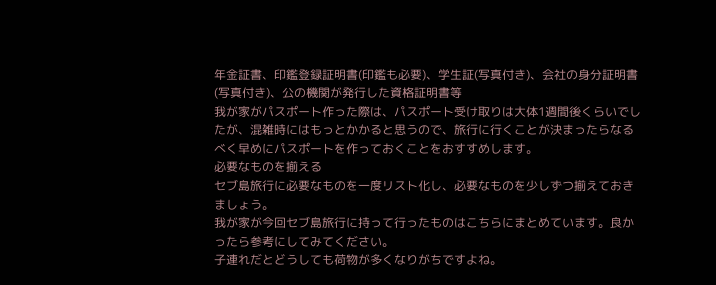年金証書、印鑑登録証明書(印鑑も必要)、学生証(写真付き)、会社の身分証明書(写真付き)、公の機関が発行した資格証明書等
我が家がパスポート作った際は、パスポート受け取りは大体1週間後くらいでしたが、混雑時にはもっとかかると思うので、旅行に行くことが決まったらなるべく早めにパスポートを作っておくことをおすすめします。
必要なものを揃える
セブ島旅行に必要なものを一度リスト化し、必要なものを少しずつ揃えておきましょう。
我が家が今回セブ島旅行に持って行ったものはこちらにまとめています。良かったら参考にしてみてください。
子連れだとどうしても荷物が多くなりがちですよね。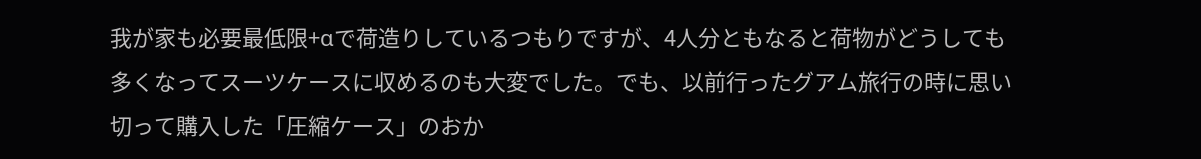我が家も必要最低限+αで荷造りしているつもりですが、4人分ともなると荷物がどうしても多くなってスーツケースに収めるのも大変でした。でも、以前行ったグアム旅行の時に思い切って購入した「圧縮ケース」のおか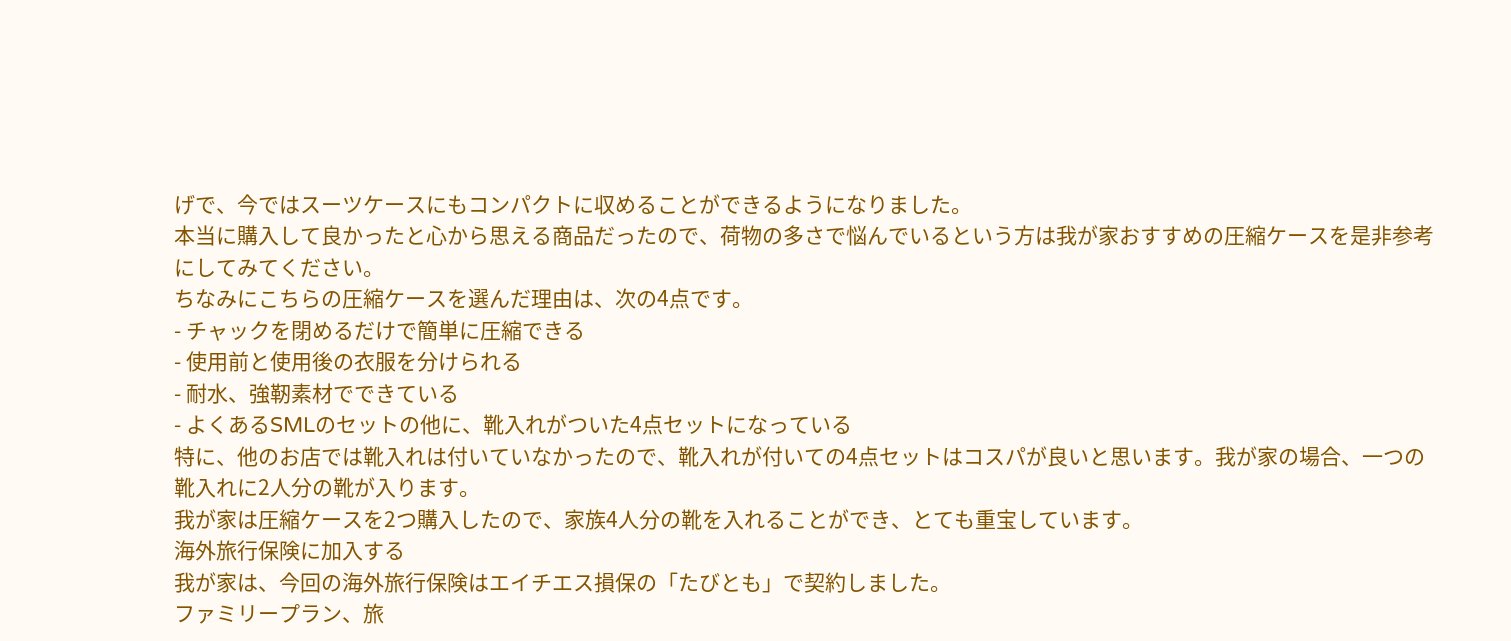げで、今ではスーツケースにもコンパクトに収めることができるようになりました。
本当に購入して良かったと心から思える商品だったので、荷物の多さで悩んでいるという方は我が家おすすめの圧縮ケースを是非参考にしてみてください。
ちなみにこちらの圧縮ケースを選んだ理由は、次の4点です。
- チャックを閉めるだけで簡単に圧縮できる
- 使用前と使用後の衣服を分けられる
- 耐水、強靭素材でできている
- よくあるSMLのセットの他に、靴入れがついた4点セットになっている
特に、他のお店では靴入れは付いていなかったので、靴入れが付いての4点セットはコスパが良いと思います。我が家の場合、一つの靴入れに2人分の靴が入ります。
我が家は圧縮ケースを2つ購入したので、家族4人分の靴を入れることができ、とても重宝しています。
海外旅行保険に加入する
我が家は、今回の海外旅行保険はエイチエス損保の「たびとも」で契約しました。
ファミリープラン、旅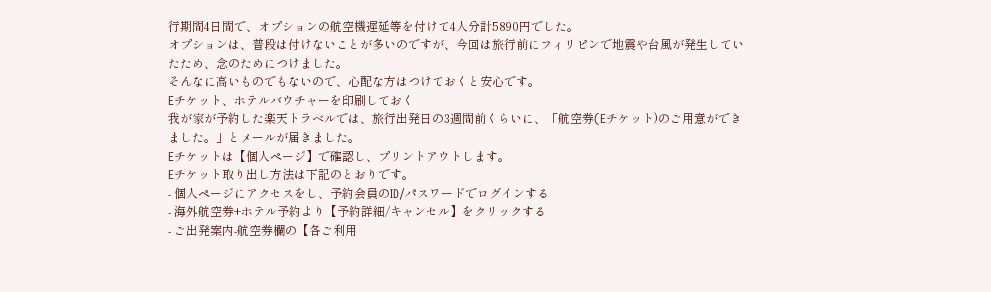行期間4日間で、オプションの航空機遅延等を付けて4人分計5890円でした。
オプションは、普段は付けないことが多いのですが、今回は旅行前にフィリピンで地震や台風が発生していたため、念のためにつけました。
そんなに高いものでもないので、心配な方はつけておくと安心です。
Eチケット、ホテルバウチャーを印刷しておく
我が家が予約した楽天トラベルでは、旅行出発日の3週間前くらいに、「航空券(Eチケット)のご用意ができました。」とメールが届きました。
Eチケットは【個人ページ】で確認し、プリントアウトします。
Eチケット取り出し方法は下記のとおりです。
- 個人ページにアクセスをし、予約会員のID/パスワードでログインする
- 海外航空券+ホテル予約より【予約詳細/キャンセル】をクリックする
- ご出発案内-航空券欄の【各ご利用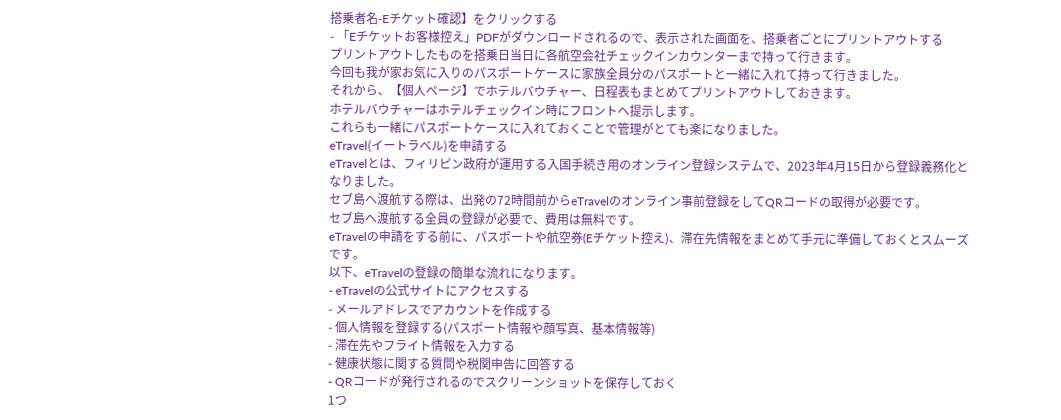搭乗者名-Eチケット確認】をクリックする
- 「Eチケットお客様控え」PDFがダウンロードされるので、表示された画面を、搭乗者ごとにプリントアウトする
プリントアウトしたものを搭乗日当日に各航空会社チェックインカウンターまで持って行きます。
今回も我が家お気に入りのパスポートケースに家族全員分のパスポートと一緒に入れて持って行きました。
それから、【個人ページ】でホテルバウチャー、日程表もまとめてプリントアウトしておきます。
ホテルバウチャーはホテルチェックイン時にフロントへ提示します。
これらも一緒にパスポートケースに入れておくことで管理がとても楽になりました。
eTravel(イートラベル)を申請する
eTravelとは、フィリピン政府が運用する入国手続き用のオンライン登録システムで、2023年4月15日から登録義務化となりました。
セブ島へ渡航する際は、出発の72時間前からeTravelのオンライン事前登録をしてQRコードの取得が必要です。
セブ島へ渡航する全員の登録が必要で、費用は無料です。
eTravelの申請をする前に、パスポートや航空券(Eチケット控え)、滞在先情報をまとめて手元に準備しておくとスムーズです。
以下、eTravelの登録の簡単な流れになります。
- eTravelの公式サイトにアクセスする
- メールアドレスでアカウントを作成する
- 個人情報を登録する(パスポート情報や顔写真、基本情報等)
- 滞在先やフライト情報を入力する
- 健康状態に関する質問や税関申告に回答する
- QRコードが発行されるのでスクリーンショットを保存しておく
1つ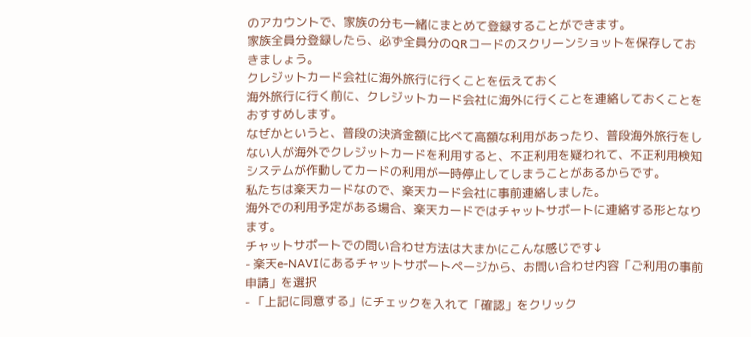のアカウントで、家族の分も一緒にまとめて登録することができます。
家族全員分登録したら、必ず全員分のQRコードのスクリーンショットを保存しておきましょう。
クレジットカード会社に海外旅行に行くことを伝えておく
海外旅行に行く前に、クレジットカード会社に海外に行くことを連絡しておくことをおすすめします。
なぜかというと、普段の決済金額に比べて高額な利用があったり、普段海外旅行をしない人が海外でクレジットカードを利用すると、不正利用を疑われて、不正利用検知システムが作動してカードの利用が一時停止してしまうことがあるからです。
私たちは楽天カードなので、楽天カード会社に事前連絡しました。
海外での利用予定がある場合、楽天カードではチャットサポートに連絡する形となります。
チャットサポートでの問い合わせ方法は大まかにこんな感じです↓
- 楽天e-NAVIにあるチャットサポートページから、お問い合わせ内容「ご利用の事前申請」を選択
- 「上記に同意する」にチェックを入れて「確認」をクリック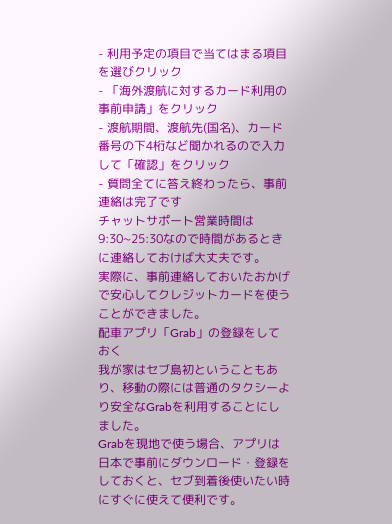- 利用予定の項目で当てはまる項目を選びクリック
- 「海外渡航に対するカード利用の事前申請」をクリック
- 渡航期間、渡航先(国名)、カード番号の下4桁など聞かれるので入力して「確認」をクリック
- 質問全てに答え終わったら、事前連絡は完了です
チャットサポート営業時間は9:30~25:30なので時間があるときに連絡しておけば大丈夫です。
実際に、事前連絡しておいたおかげで安心してクレジットカードを使うことができました。
配車アプリ「Grab」の登録をしておく
我が家はセブ島初ということもあり、移動の際には普通のタクシーより安全なGrabを利用することにしました。
Grabを現地で使う場合、アプリは日本で事前にダウンロード・登録をしておくと、セブ到着後使いたい時にすぐに使えて便利です。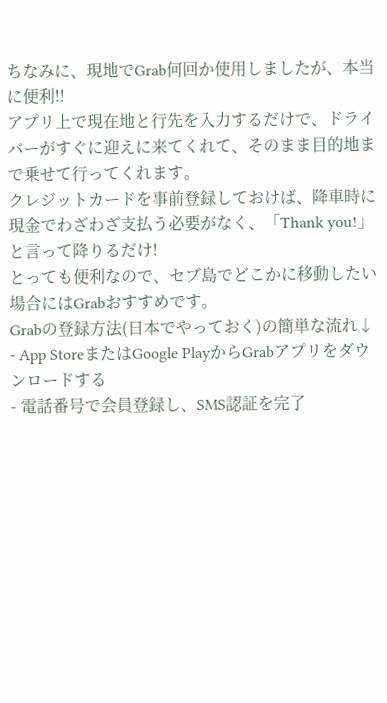ちなみに、現地でGrab何回か使用しましたが、本当に便利!!
アプリ上で現在地と行先を入力するだけで、ドライバーがすぐに迎えに来てくれて、そのまま目的地まで乗せて行ってくれます。
クレジットカードを事前登録しておけば、降車時に現金でわざわざ支払う必要がなく、「Thank you!」と言って降りるだけ!
とっても便利なので、セブ島でどこかに移動したい場合にはGrabおすすめです。
Grabの登録方法(日本でやっておく)の簡単な流れ↓
- App StoreまたはGoogle PlayからGrabアプリをダウンロードする
- 電話番号で会員登録し、SMS認証を完了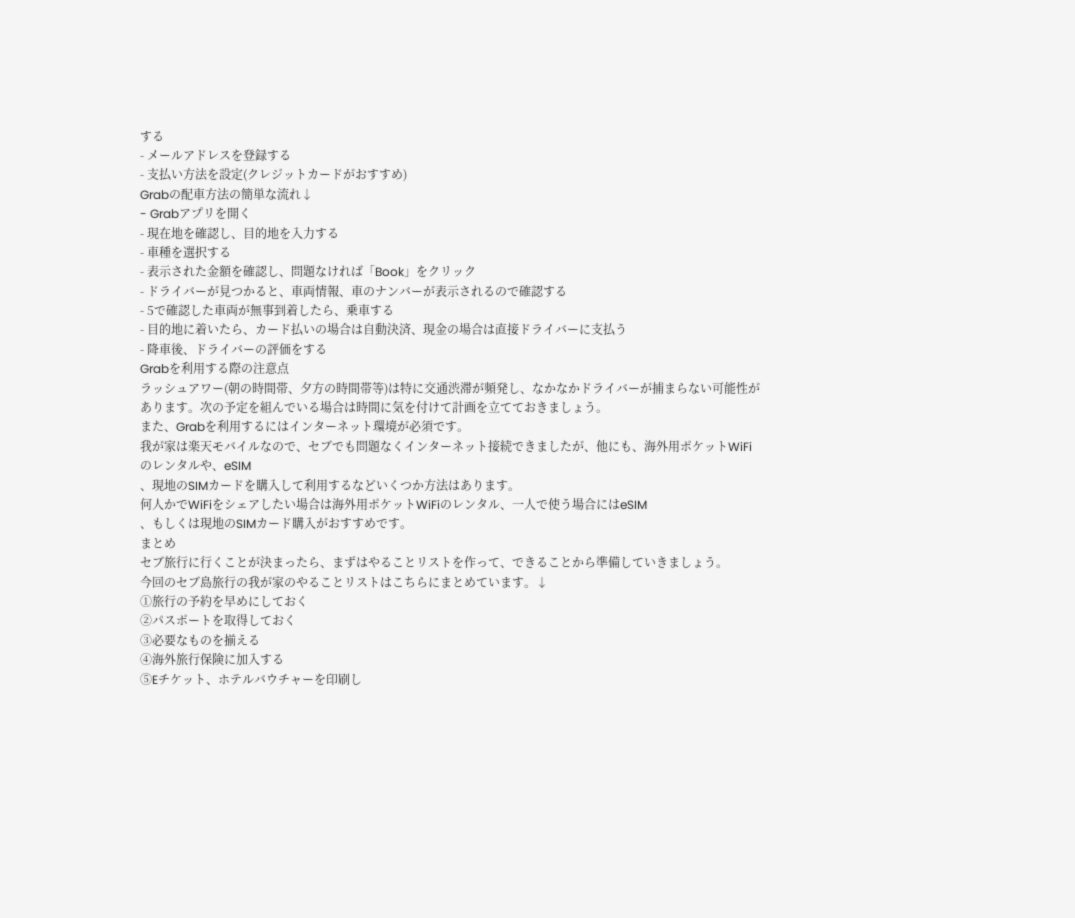する
- メールアドレスを登録する
- 支払い方法を設定(クレジットカードがおすすめ)
Grabの配車方法の簡単な流れ↓
- Grabアプリを開く
- 現在地を確認し、目的地を入力する
- 車種を選択する
- 表示された金額を確認し、問題なければ「Book」をクリック
- ドライバーが見つかると、車両情報、車のナンバーが表示されるので確認する
- 5で確認した車両が無事到着したら、乗車する
- 目的地に着いたら、カード払いの場合は自動決済、現金の場合は直接ドライバーに支払う
- 降車後、ドライバーの評価をする
Grabを利用する際の注意点
ラッシュアワー(朝の時間帯、夕方の時間帯等)は特に交通渋滞が頻発し、なかなかドライバーが捕まらない可能性があります。次の予定を組んでいる場合は時間に気を付けて計画を立てておきましょう。
また、Grabを利用するにはインターネット環境が必須です。
我が家は楽天モバイルなので、セブでも問題なくインターネット接続できましたが、他にも、海外用ポケットWiFiのレンタルや、eSIM
、現地のSIMカードを購入して利用するなどいくつか方法はあります。
何人かでWiFiをシェアしたい場合は海外用ポケットWiFiのレンタル、一人で使う場合にはeSIM
、もしくは現地のSIMカード購入がおすすめです。
まとめ
セブ旅行に行くことが決まったら、まずはやることリストを作って、できることから準備していきましょう。
今回のセブ島旅行の我が家のやることリストはこちらにまとめています。↓
①旅行の予約を早めにしておく
②パスポートを取得しておく
③必要なものを揃える
④海外旅行保険に加入する
⑤Eチケット、ホテルバウチャーを印刷し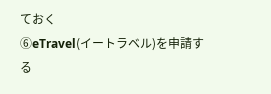ておく
⑥eTravel(イートラベル)を申請する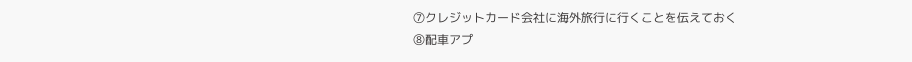⑦クレジットカード会社に海外旅行に行くことを伝えておく
⑧配車アプ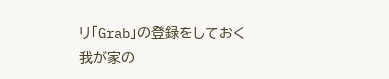リ「Grab」の登録をしておく
我が家の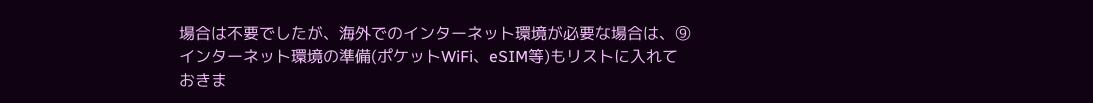場合は不要でしたが、海外でのインターネット環境が必要な場合は、⑨インターネット環境の準備(ポケットWiFi、eSIM等)もリストに入れておきま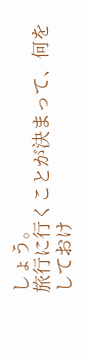しょう。
旅行に行くことが決まって、何をしておけ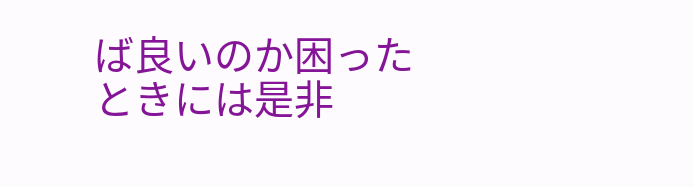ば良いのか困ったときには是非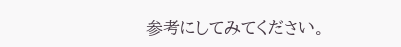参考にしてみてください。